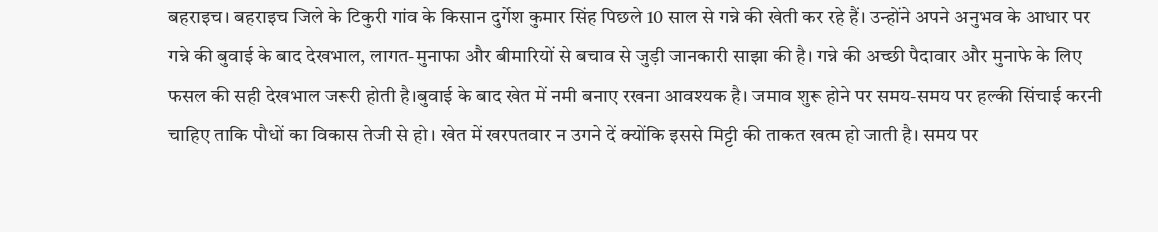बहराइच। बहराइच जिले के टिकुरी गांव के किसान दुर्गेश कुमार सिंह पिछले 10 साल से गन्ने की खेती कर रहे हैं। उन्होंने अपने अनुभव के आधार पर गन्ने की बुवाई के बाद देखभाल, लागत-मुनाफा और बीमारियों से बचाव से जुड़ी जानकारी साझा की है। गन्ने की अच्छी पैदावार और मुनाफे के लिए फसल की सही देखभाल जरूरी होती है।बुवाई के बाद खेत में नमी बनाए रखना आवश्यक है। जमाव शुरू होने पर समय-समय पर हल्की सिंचाई करनी चाहिए ताकि पौधों का विकास तेजी से हो। खेत में खरपतवार न उगने दें क्योंकि इससे मिट्टी की ताकत खत्म हो जाती है। समय पर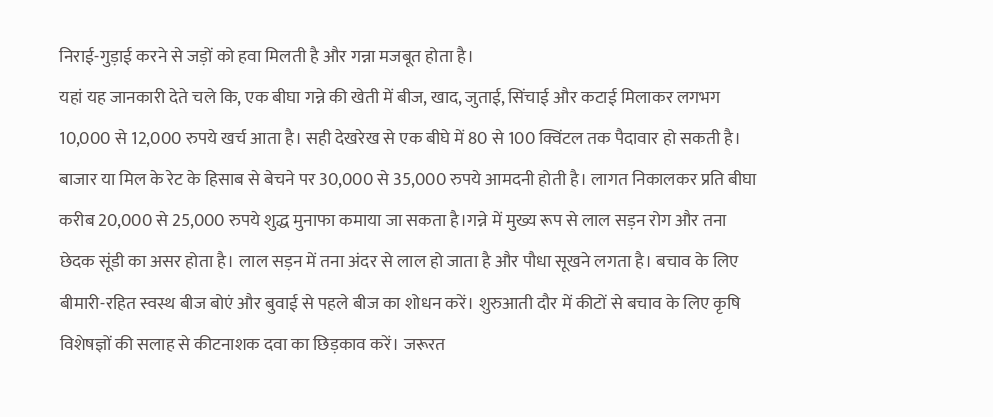निराई-गुड़ाई करने से जड़ों को हवा मिलती है और गन्ना मजबूत होता है।
यहां यह जानकारी देते चले कि, एक बीघा गन्ने की खेती में बीज, खाद, जुताई, सिंचाई और कटाई मिलाकर लगभग 10,000 से 12,000 रुपये खर्च आता है। सही देखरेख से एक बीघे में 80 से 100 क्विंटल तक पैदावार हो सकती है। बाजार या मिल के रेट के हिसाब से बेचने पर 30,000 से 35,000 रुपये आमदनी होती है। लागत निकालकर प्रति बीघा करीब 20,000 से 25,000 रुपये शुद्ध मुनाफा कमाया जा सकता है।गन्ने में मुख्य रूप से लाल सड़न रोग और तना छेदक सूंडी का असर होता है। लाल सड़न में तना अंदर से लाल हो जाता है और पौधा सूखने लगता है। बचाव के लिए बीमारी-रहित स्वस्थ बीज बोएं और बुवाई से पहले बीज का शोधन करें। शुरुआती दौर में कीटों से बचाव के लिए कृषि विशेषज्ञों की सलाह से कीटनाशक दवा का छिड़काव करें। जरूरत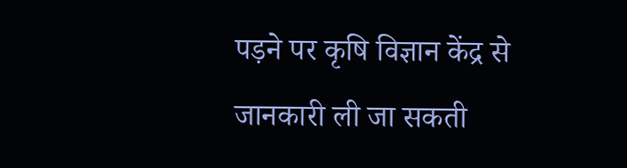पड़ने पर कृषि विज्ञान केंद्र से जानकारी ली जा सकती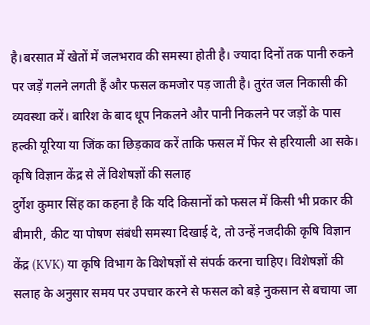है।बरसात में खेतों में जलभराव की समस्या होती है। ज्यादा दिनों तक पानी रुकने पर जड़ें गलने लगती हैं और फसल कमजोर पड़ जाती है। तुरंत जल निकासी की व्यवस्था करें। बारिश के बाद धूप निकलने और पानी निकलने पर जड़ों के पास हल्की यूरिया या जिंक का छिड़काव करें ताकि फसल में फिर से हरियाली आ सके।
कृषि विज्ञान केंद्र से लें विशेषज्ञों की सलाह
दुर्गेश कुमार सिंह का कहना है कि यदि किसानों को फसल में किसी भी प्रकार की बीमारी, कीट या पोषण संबंधी समस्या दिखाई दे, तो उन्हें नजदीकी कृषि विज्ञान केंद्र (KVK) या कृषि विभाग के विशेषज्ञों से संपर्क करना चाहिए। विशेषज्ञों की सलाह के अनुसार समय पर उपचार करने से फसल को बड़े नुकसान से बचाया जा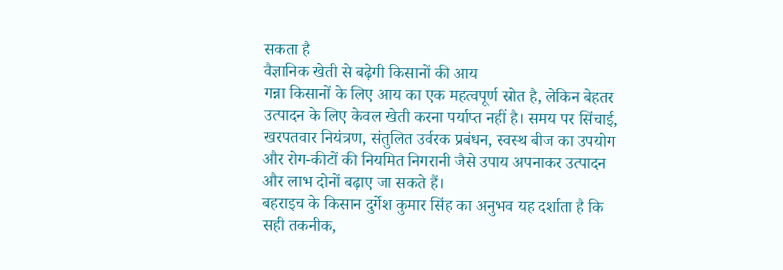सकता है
वैज्ञानिक खेती से बढ़ेगी किसानों की आय
गन्ना किसानों के लिए आय का एक महत्वपूर्ण स्रोत है, लेकिन बेहतर उत्पादन के लिए केवल खेती करना पर्याप्त नहीं है। समय पर सिंचाई, खरपतवार नियंत्रण, संतुलित उर्वरक प्रबंधन, स्वस्थ बीज का उपयोग और रोग-कीटों की नियमित निगरानी जैसे उपाय अपनाकर उत्पादन और लाभ दोनों बढ़ाए जा सकते हैं।
बहराइच के किसान दुर्गेश कुमार सिंह का अनुभव यह दर्शाता है कि सही तकनीक,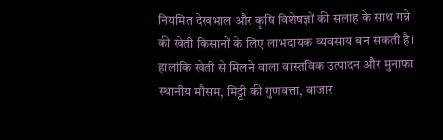नियमित देखभाल और कृषि विशेषज्ञों की सलाह के साथ गन्ने की खेती किसानों के लिए लाभदायक व्यवसाय बन सकती है। हालांकि खेती से मिलने वाला वास्तविक उत्पादन और मुनाफा स्थानीय मौसम, मिट्टी की गुणवत्ता, बाजार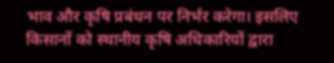भाव और कृषि प्रबंधन पर निर्भर करेगा। इसलिए किसानों को स्थानीय कृषि अधिकारियों द्वारा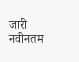जारी नवीनतम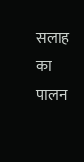सलाह का पालन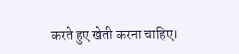करते हुए खेती करना चाहिए।